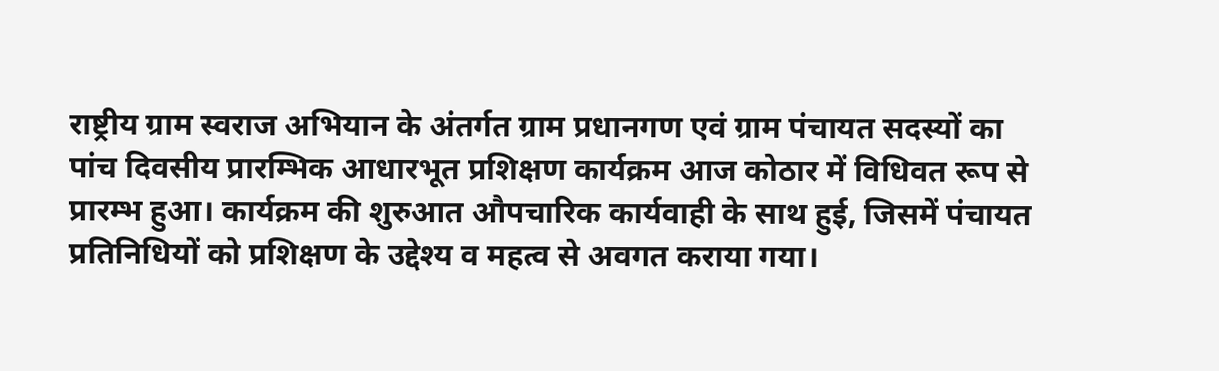राष्ट्रीय ग्राम स्वराज अभियान के अंतर्गत ग्राम प्रधानगण एवं ग्राम पंचायत सदस्यों का पांच दिवसीय प्रारम्भिक आधारभूत प्रशिक्षण कार्यक्रम आज कोठार में विधिवत रूप से प्रारम्भ हुआ। कार्यक्रम की शुरुआत औपचारिक कार्यवाही के साथ हुई, जिसमें पंचायत प्रतिनिधियों को प्रशिक्षण के उद्देश्य व महत्व से अवगत कराया गया।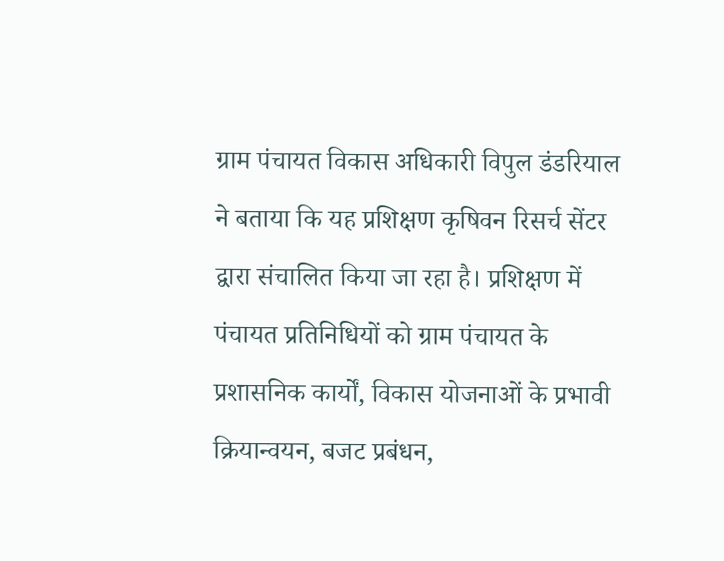ग्राम पंचायत विकास अधिकारी विपुल डंडरियाल ने बताया कि यह प्रशिक्षण कृषिवन रिसर्च सेंटर द्वारा संचालित किया जा रहा है। प्रशिक्षण में पंचायत प्रतिनिधियों को ग्राम पंचायत के प्रशासनिक कार्यों, विकास योजनाओं के प्रभावी क्रियान्वयन, बजट प्रबंधन,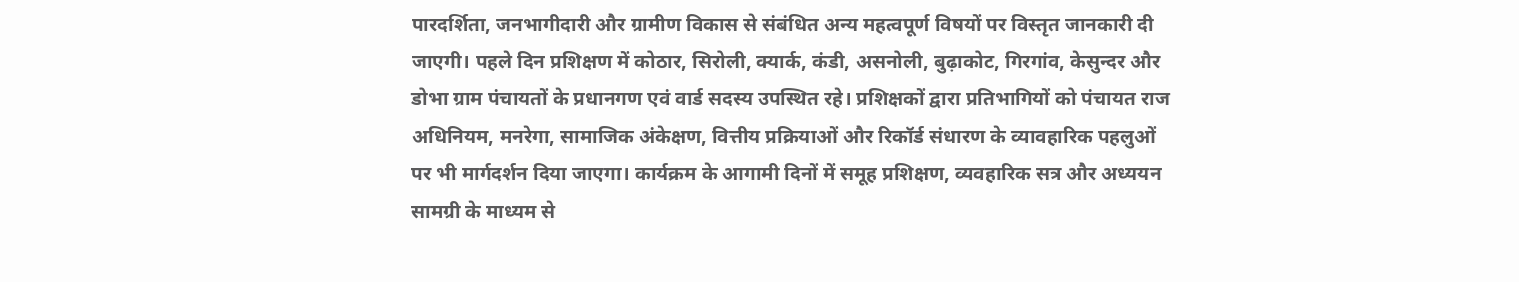पारदर्शिता, जनभागीदारी और ग्रामीण विकास से संबंधित अन्य महत्वपूर्ण विषयों पर विस्तृत जानकारी दी जाएगी। पहले दिन प्रशिक्षण में कोठार, सिरोली, क्यार्क, कंडी, असनोली, बुढ़ाकोट, गिरगांव, केसुन्दर और डोभा ग्राम पंचायतों के प्रधानगण एवं वार्ड सदस्य उपस्थित रहे। प्रशिक्षकों द्वारा प्रतिभागियों को पंचायत राज अधिनियम, मनरेगा, सामाजिक अंकेक्षण, वित्तीय प्रक्रियाओं और रिकॉर्ड संधारण के व्यावहारिक पहलुओं पर भी मार्गदर्शन दिया जाएगा। कार्यक्रम के आगामी दिनों में समूह प्रशिक्षण, व्यवहारिक सत्र और अध्ययन सामग्री के माध्यम से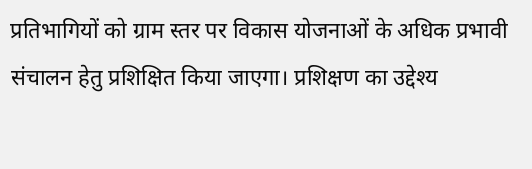प्रतिभागियों को ग्राम स्तर पर विकास योजनाओं के अधिक प्रभावी संचालन हेतु प्रशिक्षित किया जाएगा। प्रशिक्षण का उद्देश्य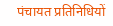पंचायत प्रतिनिधियों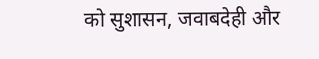को सुशासन, जवाबदेही और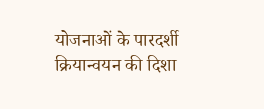योजनाओं के पारदर्शी क्रियान्वयन की दिशा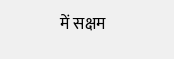में सक्षम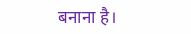बनाना है।